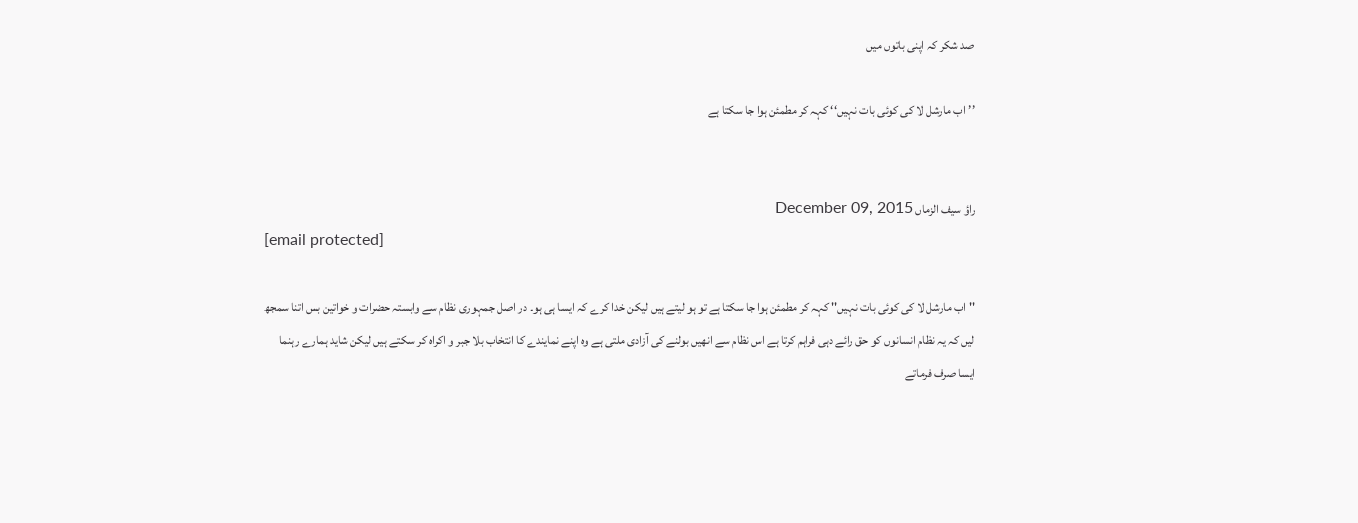صد شکر کہ اپنی باتوں میں

’’اب مارشل لا کی کوئی بات نہیں‘‘ کہہ کر مطمئن ہوا جا سکتا ہے


راؤ سیف الزماں December 09, 2015
[email protected]

''اب مارشل لا کی کوئی بات نہیں'' کہہ کر مطمئن ہوا جا سکتا ہے تو ہو لیتے ہیں لیکن خدا کرے کہ ایسا ہی ہو۔ در اصل جمہوری نظام سے وابستہ حضرات و خواتین بس اتنا سمجھ لیں کہ یہ نظام انسانوں کو حق رائے دہی فراہم کرتا ہے اس نظام سے انھیں بولنے کی آزادی ملتی ہے وہ اپنے نمایندے کا انتخاب بلا جبر و اکراہ کر سکتے ہیں لیکن شاید ہمارے رہنما ایسا صرف فرماتے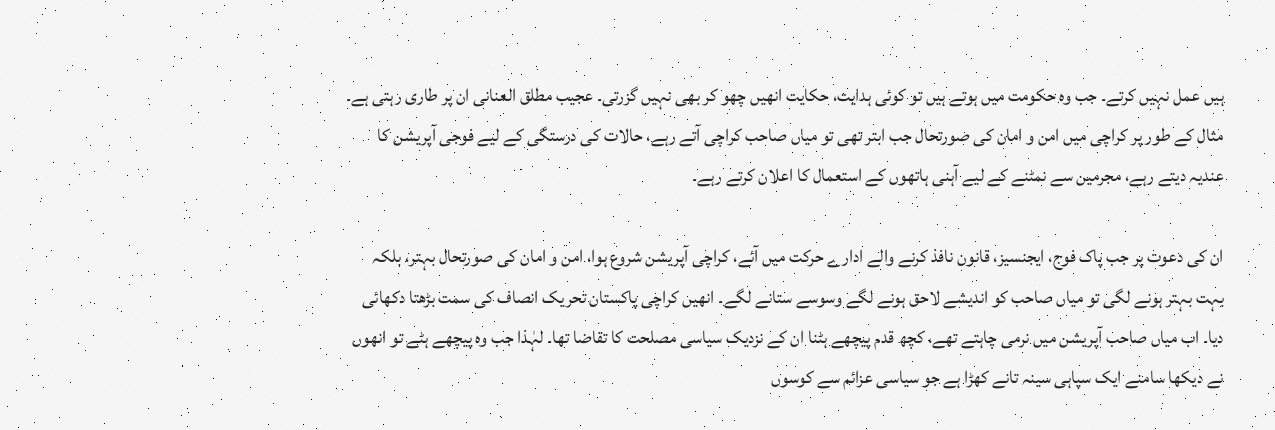ہیں عمل نہیں کرتے۔ جب وہ حکومت میں ہوتے ہیں تو کوئی ہدایت، حکایت انھیں چھو کر بھی نہیں گزرتی۔ عجیب مطلق العنانی ان پر طاری رہتی ہے۔ مثال کے طور پر کراچی میں امن و امان کی صورتحال جب ابتر تھی تو میاں صاحب کراچی آتے رہے، حالات کی درستگی کے لیے فوجی آپریشن کا عندیہ دیتے رہے، مجرمین سے نمٹنے کے لیے آہنی ہاتھوں کے استعمال کا اعلان کرتے رہے۔

ان کی دعوت پر جب پاک فوج، ایجنسیز، قانون نافذ کرنے والے ادارے حرکت میں آئے، کراچی آپریشن شروع ہوا، امن و امان کی صورتحال بہتر، بلکہ بہت بہتر ہونے لگی تو میاں صاحب کو اندیشے لاحق ہونے لگے وسوسے ستانے لگے۔ انھیں کراچی پاکستان تحریک انصاف کی سمت بڑھتا دکھائی دیا۔ اب میاں صاحب آپریشن میں نرمی چاہتے تھے، کچھ قدم پیچھے ہٹنا ان کے نزدیک سیاسی مصلحت کا تقاضا تھا۔ لہٰذا جب وہ پیچھے ہٹے تو انھوں نے دیکھا سامنے ایک سپاہی سینہ تانے کھڑا ہے جو سیاسی عزائم سے کوسوں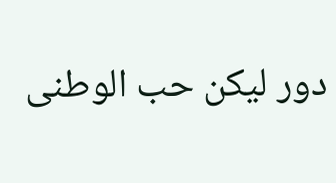دور لیکن حب الوطنی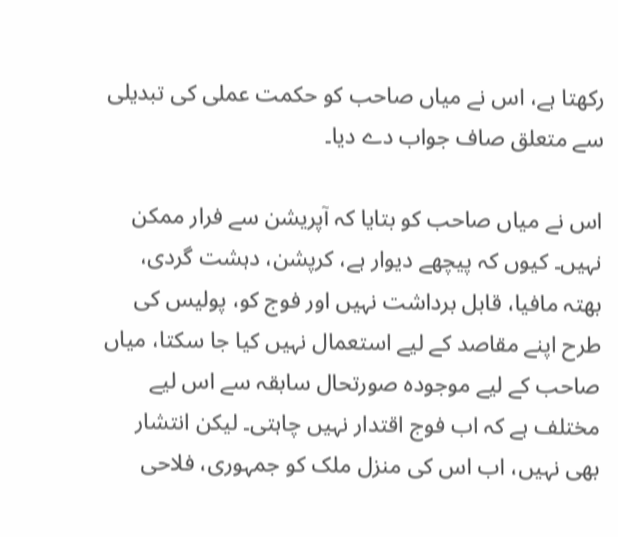رکھتا ہے، اس نے میاں صاحب کو حکمت عملی کی تبدیلی سے متعلق صاف جواب دے دیا۔

اس نے میاں صاحب کو بتایا کہ آپریشن سے فرار ممکن نہیں۔ کیوں کہ پیچھے دیوار ہے، کرپشن، دہشت گردی، بھتہ مافیا، قابل برداشت نہیں اور فوج کو، پولیس کی طرح اپنے مقاصد کے لیے استعمال نہیں کیا جا سکتا، میاں صاحب کے لیے موجودہ صورتحال سابقہ سے اس لیے مختلف ہے کہ اب فوج اقتدار نہیں چاہتی۔ لیکن انتشار بھی نہیں، اب اس کی منزل ملک کو جمہوری، فلاحی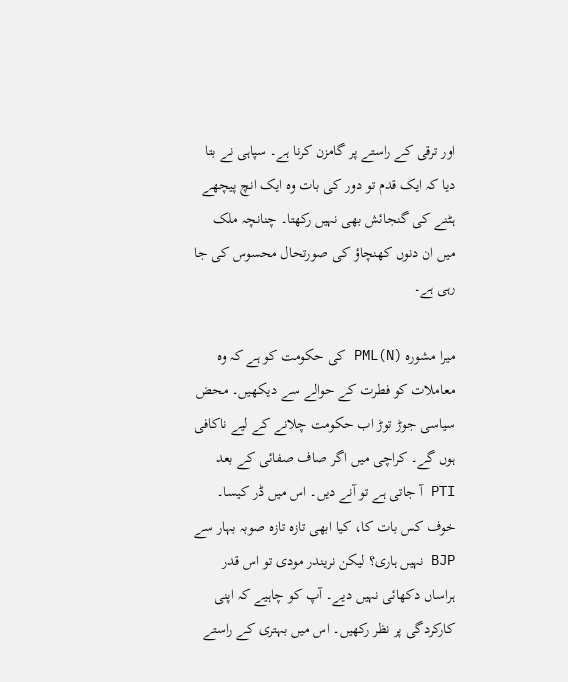اور ترقی کے راستے پر گامزن کرنا ہے۔ سپاہی نے بتا دیا کہ ایک قدم تو دور کی بات وہ ایک انچ پیچھے ہٹنے کی گنجائش بھی نہیں رکھتا۔ چنانچہ ملک میں ان دنوں کھنچاؤ کی صورتحال محسوس کی جا رہی ہے۔

میرا مشورہ PML(N) کی حکومت کو ہے کہ وہ معاملات کو فطرت کے حوالے سے دیکھیں۔ محض سیاسی جوڑ توڑ اب حکومت چلانے کے لیے ناکافی ہوں گے۔ کراچی میں اگر صاف صفائی کے بعد PTI آ جاتی ہے تو آنے دیں۔ اس میں ڈر کیسا۔ خوف کس بات کا، کیا ابھی تازہ تازہ صوبہ بہار سے BJP نہیں ہاری؟ لیکن نریندر مودی تو اس قدر ہراساں دکھائی نہیں دیے۔ آپ کو چاہیے کہ اپنی کارکردگی پر نظر رکھیں۔ اس میں بہتری کے راستے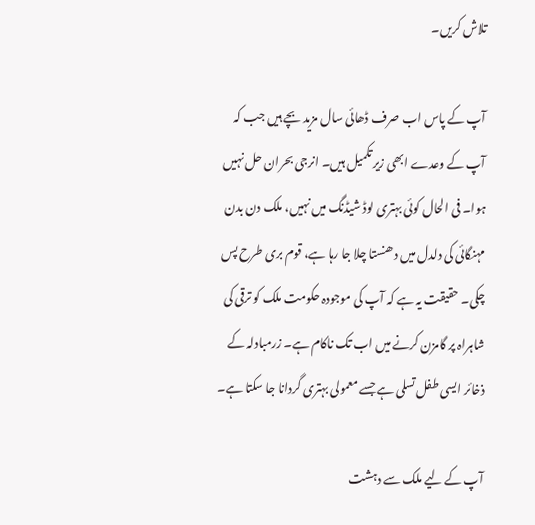تلاش کریں۔

آپ کے پاس اب صرف ڈھائی سال مزید بچے ہیں جب کہ آپ کے وعدے ابھی زیر تکمیل ہیں۔ انرجی بحران حل نہیں ہوا۔ فی الحال کوئی بہتری لوڈ شیڈنگ میں نہیں، ملک دن بدن مہنگائی کی دلدل میں دھنستا چلا جا رہا ہے، قوم بری طرح پس چکی۔ حقیقت یہ ہے کہ آپ کی موجودہ حکومت ملک کو ترقی کی شاہراہ پر گامزن کرنے میں اب تک ناکام ہے۔ زرمبادلہ کے ذخائر ایسی طفل تسلی ہے جسے معمولی بہتری گردانا جا سکتا ہے۔

آپ کے لیے ملک سے دہشت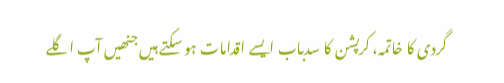گردی کا خاتمہ، کرپشن کا سدباب ایسے اقدامات ہو سکتے ہیں جنھیں آپ اگلے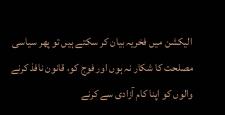الیکشن میں فخریہ بیان کر سکتے ہیں تو پھر سیاسی مصلحت کا شکار نہ ہوں اور فوج کو، قانون نافذ کرنے والوں کو اپنا کام آزادی سے کرنے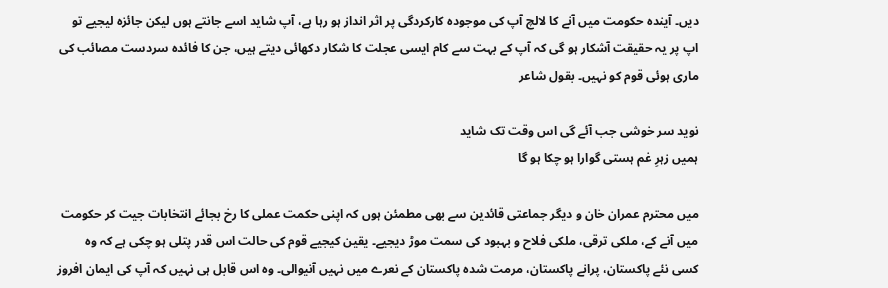دیں۔ آیندہ حکومت میں آنے کا لالچ آپ کی موجودہ کارکردگی پر اثر انداز ہو رہا ہے، آپ شاید اسے جانتے ہوں لیکن جائزہ لیجیے تو اپ پر یہ حقیقت آشکار ہو گی کہ آپ کے بہت سے کام ایسی عجلت کا شکار دکھائی دیتے ہیں، جن کا فائدہ سردست مصائب کی ماری ہوئی قوم کو نہیں۔ بقول شاعر

نوید سر خوشی جب آئے گی اس وقت تک شاید
ہمیں زہرِ غم ہستی گوارا ہو چکا ہو گا

میں محترم عمران خان و دیگر جماعتی قائدین سے بھی مطمئن ہوں کہ اپنی حکمت عملی کا رخ بجائے انتخابات جیت کر حکومت میں آنے کے، ملکی ترقی، ملکی فلاح و بہبود کی سمت موڑ دیجیے۔ یقین کیجیے قوم کی حالت اس قدر پتلی ہو چکی ہے کہ وہ کسی نئے پاکستان، پرانے پاکستان، مرمت شدہ پاکستان کے نعرے میں نہیں آنیوالی۔ وہ اس قابل ہی نہیں کہ آپ کی ایمان افروز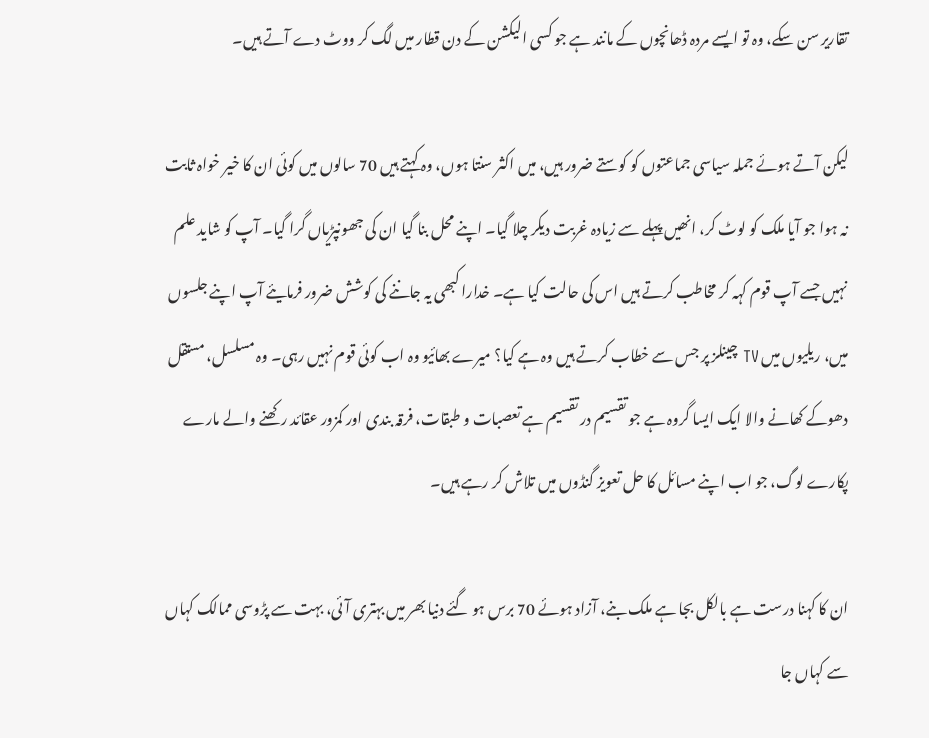تقاریر سن سکے، وہ تو ایسے مردہ ڈھانچوں کے مانند ہے جو کسی الیکشن کے دن قطار میں لگ کر ووٹ دے آتے ہیں۔

لیکن آتے ہوئے جملہ سیاسی جماعتوں کو کوستے ضرور ہیں، میں اکثر سنتا ہوں، وہ کہتے ہیں 70 سالوں میں کوئی ان کا خیر خواہ ثابت نہ ہوا جو آیا ملک کو لوٹ کر، انھیں پہلے سے زیادہ غربت دیکر چلا گیا۔ اپنے محل بنا گیا ان کی جھونپڑیاں گرا گیا۔ آپ کو شاید علم نہیں جسے آپ قوم کہہ کر مخاطب کرتے ہیں اس کی حالت کیا ہے۔ خدارا کبھی یہ جاننے کی کوشش ضرور فرمایئے آپ اپنے جلسوں میں، ریلیوں میں TV چینلز پر جس سے خطاب کرتے ہیں وہ ہے کیا؟ میرے بھائیو وہ اب کوئی قوم نہیں رہی۔ وہ مسلسل، مستقل دھوکے کھانے والا ایک ایسا گروہ ہے جو تقسیم در تقسیم ہے تعصبات و طبقات، فرقہ بندی اور کمزور عقائد رکھنے والے مارے پکارے لوگ، جو اب اپنے مسائل کا حل تعویز گنڈوں میں تلاش کر رہے ہیں۔

ان کا کہنا درست ہے بالکل بجا ہے ملک بنے، آزاد ہوئے 70 برس ہو گئے دنیا بھر میں بہتری آئی، بہت سے پڑوسی ممالک کہاں سے کہاں جا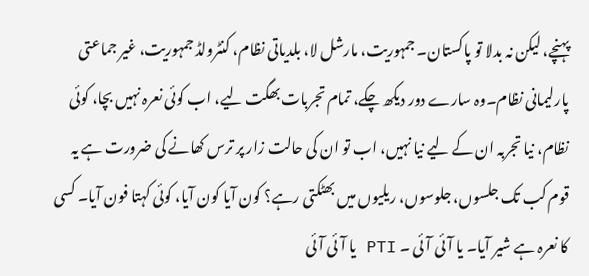پہنچے، لیکن نہ بدلا تو پاکستان۔ جمہوریت، مارشل لا، بلدیاتی نظام، کنٹرولڈ جمہوریت، غیر جماعتی پارلیمانی نظام۔وہ سارے دور دیکھ چکے، تمام تجربات بھگت لیے، اب کوئی نعرہ نہیں بچا، کوئی نظام، نیا تجربہ ان کے لیے نیا نہیں، اب تو ان کی حالت زار پر ترس کھانے کی ضرورت ہے یہ قوم کب تک جلسوں، جلوسوں، ریلیوں میں بھٹکتی رہے؟ کون آیا کون آیا، کوئی کہتا فون آیا۔ کسی کا نعرہ ہے شیر آیا۔ یا آئی آئی ۔ PTI یا آئی آئی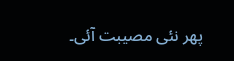پھر نئی مصیبت آئی۔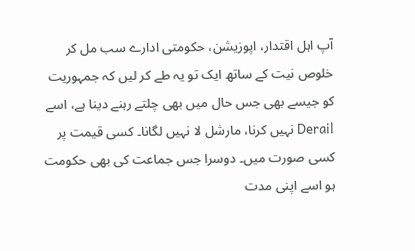آپ اہل اقتدار، اپوزیشن، حکومتی ادارے سب مل کر خلوص نیت کے ساتھ ایک تو یہ طے کر لیں کہ جمہوریت کو جیسے بھی جس حال میں بھی چلتے رہنے دینا ہے، اسے Derail نہیں کرنا، مارشل لا نہیں لگانا۔ کسی قیمت پر کسی صورت میں۔ دوسرا جس جماعت کی بھی حکومت ہو اسے اپنی مدت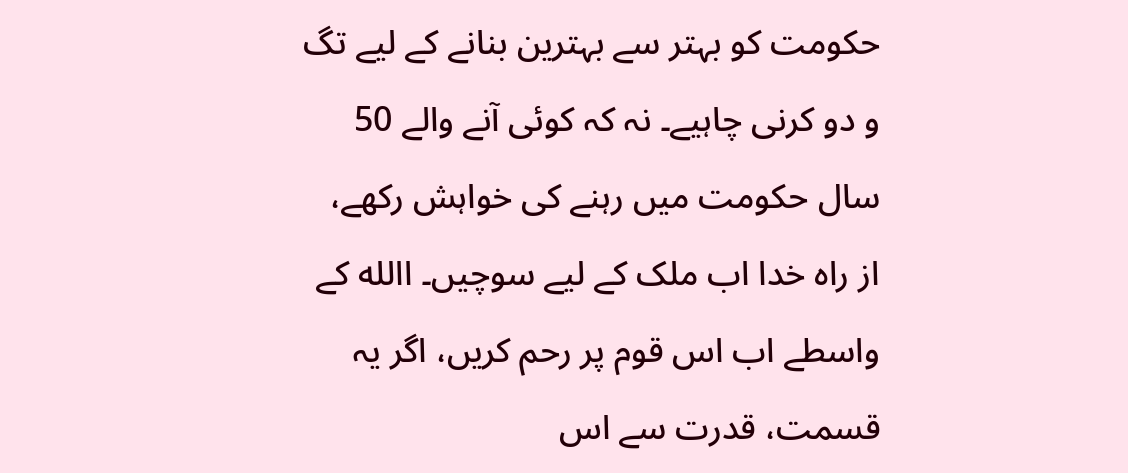حکومت کو بہتر سے بہترین بنانے کے لیے تگ و دو کرنی چاہیے۔ نہ کہ کوئی آنے والے 50 سال حکومت میں رہنے کی خواہش رکھے، از راہ خدا اب ملک کے لیے سوچیں۔ االله کے واسطے اب اس قوم پر رحم کریں، اگر یہ قسمت، قدرت سے اس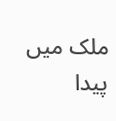ملک میں پیدا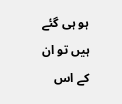ہو ہی گئے ہیں تو ان کے اس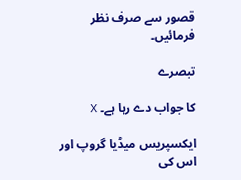قصور سے صرف نظر فرمائیں۔

تبصرے

کا جواب دے رہا ہے۔ X

ایکسپریس میڈیا گروپ اور اس کی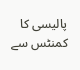پالیسی کا کمنٹس سے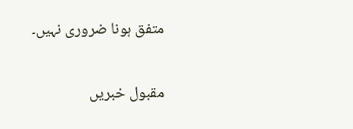متفق ہونا ضروری نہیں۔

مقبول خبریں